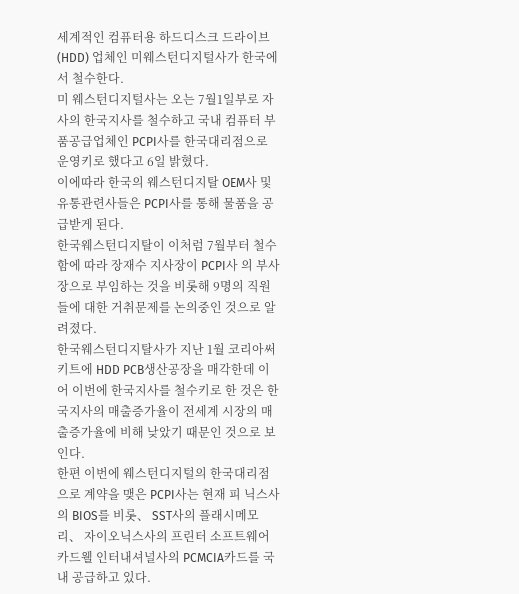세계적인 컴퓨터용 하드디스크 드라이브(HDD) 업체인 미웨스턴디지털사가 한국에서 철수한다.
미 웨스턴디지털사는 오는 7월1일부로 자사의 한국지사를 철수하고 국내 컴퓨터 부품공급업체인 PCPI사를 한국대리점으로 운영키로 했다고 6일 밝혔다.
이에따라 한국의 웨스턴디지탈 OEM사 및 유통관련사들은 PCPI사를 통해 물품을 공급받게 된다.
한국웨스턴디지탈이 이처럼 7월부터 철수함에 따라 장재수 지사장이 PCPI사 의 부사장으로 부임하는 것을 비롯해 9명의 직원들에 대한 거취문제를 논의중인 것으로 알려졌다.
한국웨스턴디지탈사가 지난 1월 코리아써키트에 HDD PCB생산공장을 매각한데 이어 이번에 한국지사를 철수키로 한 것은 한국지사의 매출증가율이 전세계 시장의 매출증가율에 비해 낮았기 때문인 것으로 보인다.
한편 이번에 웨스턴디지털의 한국대리점으로 계약을 맺은 PCPI사는 현재 피 닉스사의 BIOS를 비롯、 SST사의 플래시메모리、 자이오닉스사의 프린터 소프트웨어 카드웰 인터내셔널사의 PCMCIA카드를 국내 공급하고 있다.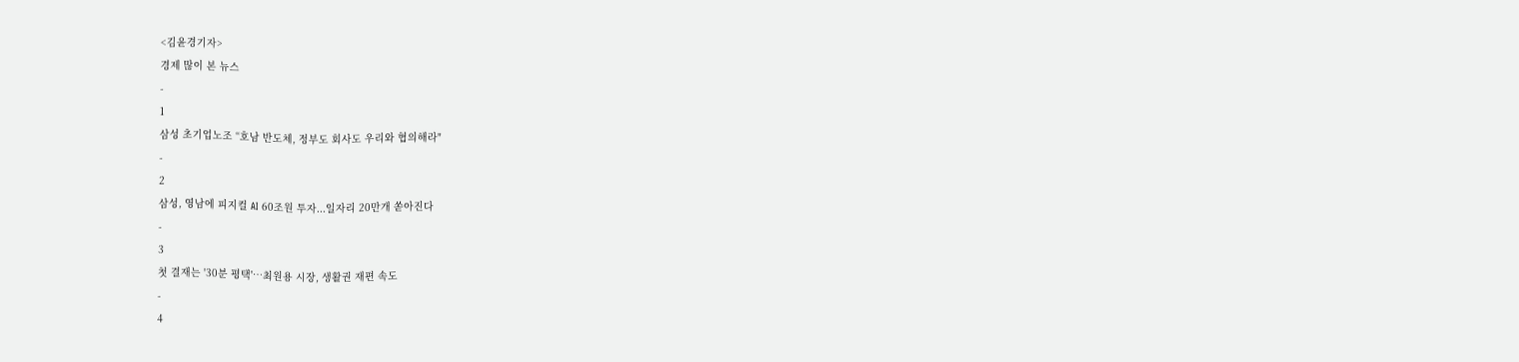<김윤경기자>
경제 많이 본 뉴스
-
1
삼성 초기업노조 “호남 반도체, 정부도 회사도 우리와 협의해라"
-
2
삼성, 영남에 피지컬 AI 60조원 투자...일자리 20만개 쏟아진다
-
3
첫 결재는 '30분 평택'…최원용 시장, 생활권 재편 속도
-
4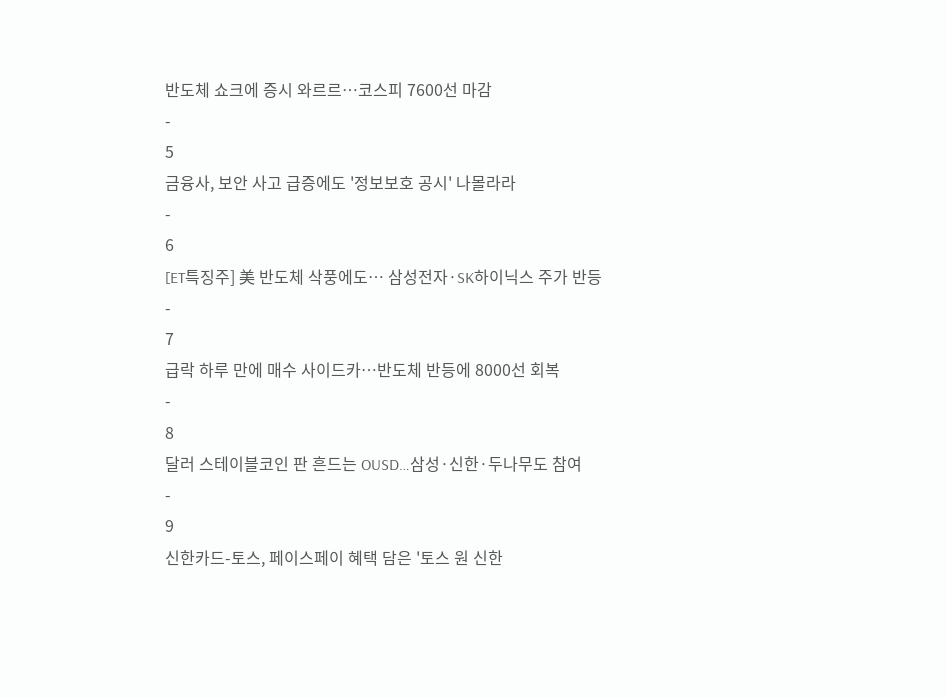반도체 쇼크에 증시 와르르…코스피 7600선 마감
-
5
금융사, 보안 사고 급증에도 '정보보호 공시' 나몰라라
-
6
[ET특징주] 美 반도체 삭풍에도… 삼성전자·SK하이닉스 주가 반등
-
7
급락 하루 만에 매수 사이드카…반도체 반등에 8000선 회복
-
8
달러 스테이블코인 판 흔드는 OUSD…삼성·신한·두나무도 참여
-
9
신한카드-토스, 페이스페이 혜택 담은 '토스 원 신한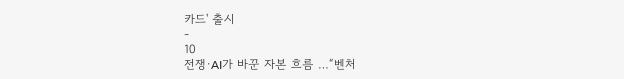카드' 출시
-
10
전쟁·AI가 바꾼 자본 흐름 …“벤처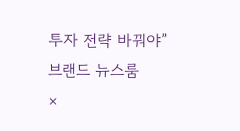투자 전략 바꿔야”
브랜드 뉴스룸
×